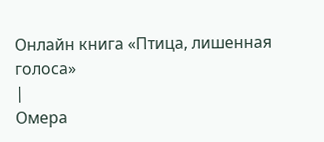Онлайн книга «Птица, лишенная голоса»
|
Омера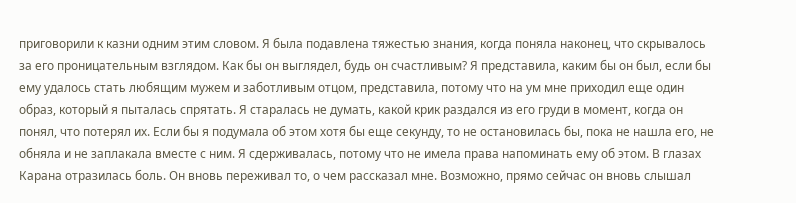приговорили к казни одним этим словом. Я была подавлена тяжестью знания, когда поняла наконец, что скрывалось за его проницательным взглядом. Как бы он выглядел, будь он счастливым? Я представила, каким бы он был, если бы ему удалось стать любящим мужем и заботливым отцом, представила, потому что на ум мне приходил еще один образ, который я пыталась спрятать. Я старалась не думать, какой крик раздался из его груди в момент, когда он понял, что потерял их. Если бы я подумала об этом хотя бы еще секунду, то не остановилась бы, пока не нашла его, не обняла и не заплакала вместе с ним. Я сдерживалась, потому что не имела права напоминать ему об этом. В глазах Карана отразилась боль. Он вновь переживал то, о чем рассказал мне. Возможно, прямо сейчас он вновь слышал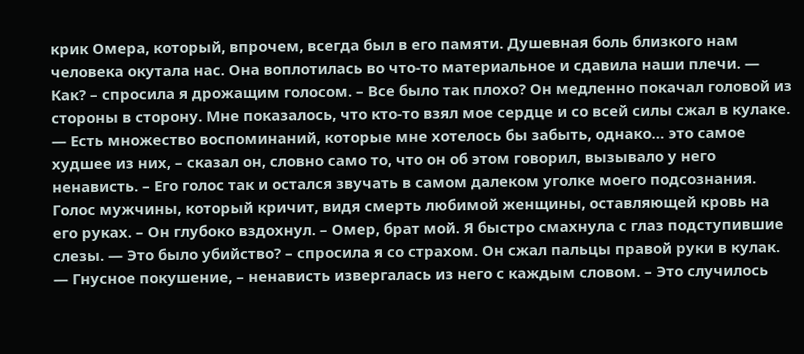крик Омера, который, впрочем, всегда был в его памяти. Душевная боль близкого нам человека окутала нас. Она воплотилась во что-то материальное и сдавила наши плечи. — Как? – спросила я дрожащим голосом. – Все было так плохо? Он медленно покачал головой из стороны в сторону. Мне показалось, что кто-то взял мое сердце и со всей силы сжал в кулаке. — Есть множество воспоминаний, которые мне хотелось бы забыть, однако… это самое худшее из них, – сказал он, словно само то, что он об этом говорил, вызывало у него ненависть. – Его голос так и остался звучать в самом далеком уголке моего подсознания. Голос мужчины, который кричит, видя смерть любимой женщины, оставляющей кровь на его руках. – Он глубоко вздохнул. – Омер, брат мой. Я быстро смахнула с глаз подступившие слезы. — Это было убийство? – спросила я со страхом. Он сжал пальцы правой руки в кулак. — Гнусное покушение, – ненависть извергалась из него с каждым словом. – Это случилось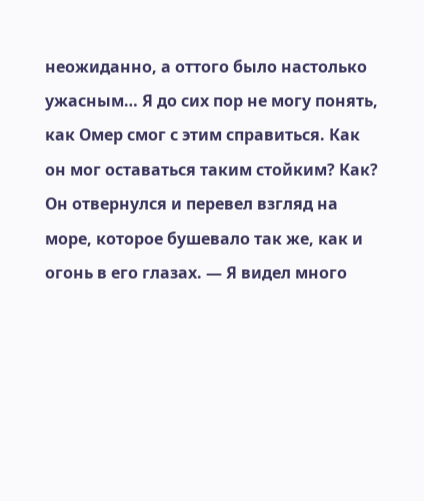неожиданно, а оттого было настолько ужасным… Я до сих пор не могу понять, как Омер смог с этим справиться. Как он мог оставаться таким стойким? Как? Он отвернулся и перевел взгляд на море, которое бушевало так же, как и огонь в его глазах. — Я видел много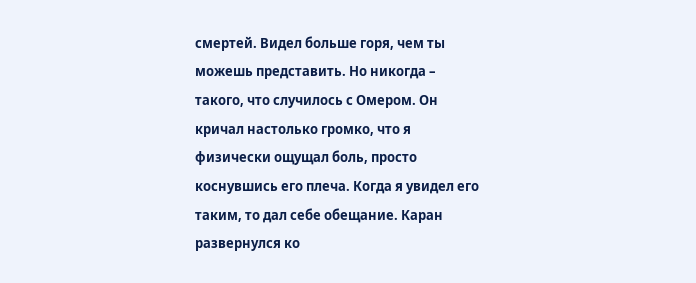смертей. Видел больше горя, чем ты можешь представить. Но никогда – такого, что случилось с Омером. Он кричал настолько громко, что я физически ощущал боль, просто коснувшись его плеча. Когда я увидел его таким, то дал себе обещание. Каран развернулся ко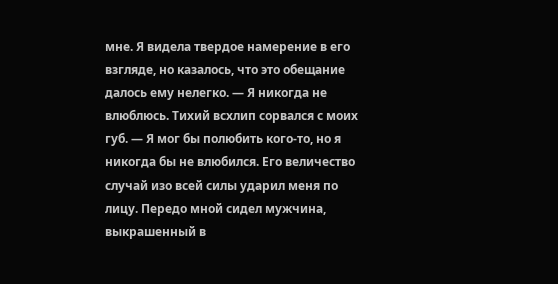мне. Я видела твердое намерение в его взгляде, но казалось, что это обещание далось ему нелегко. — Я никогда не влюблюсь. Тихий всхлип сорвался с моих губ. — Я мог бы полюбить кого-то, но я никогда бы не влюбился. Его величество случай изо всей силы ударил меня по лицу. Передо мной сидел мужчина, выкрашенный в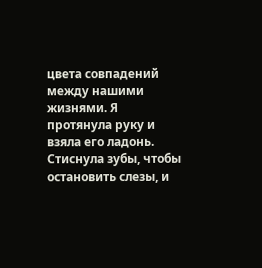цвета совпадений между нашими жизнями. Я протянула руку и взяла его ладонь. Стиснула зубы, чтобы остановить слезы, и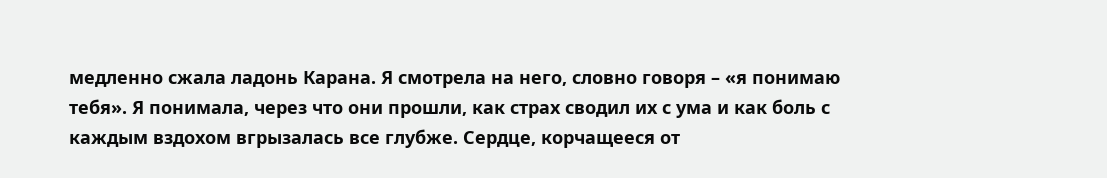медленно сжала ладонь Карана. Я смотрела на него, словно говоря – «я понимаю тебя». Я понимала, через что они прошли, как страх сводил их с ума и как боль с каждым вздохом вгрызалась все глубже. Сердце, корчащееся от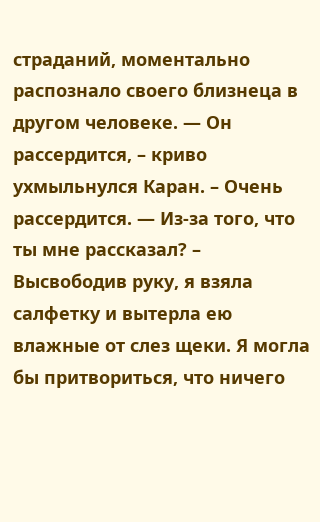страданий, моментально распознало своего близнеца в другом человеке. — Он рассердится, – криво ухмыльнулся Каран. – Очень рассердится. — Из-за того, что ты мне рассказал? – Высвободив руку, я взяла салфетку и вытерла ею влажные от слез щеки. Я могла бы притвориться, что ничего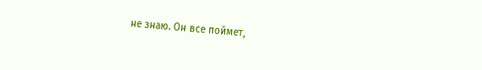не знаю. Он все поймет,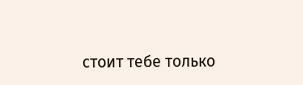стоит тебе только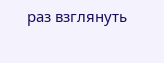раз взглянуть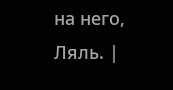на него, Ляль. |